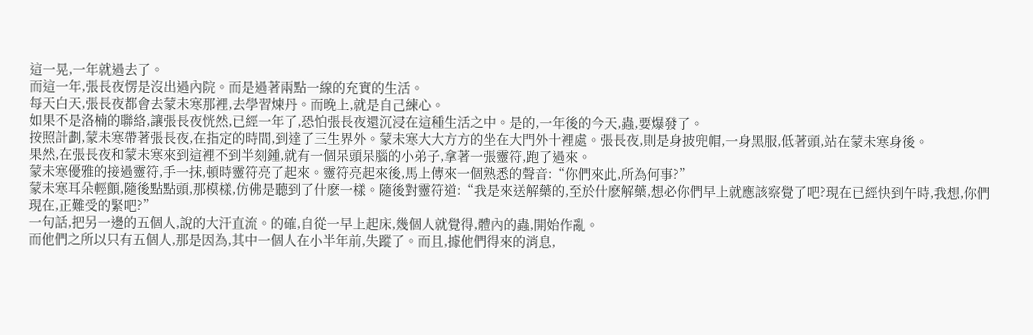這一晃,一年就過去了。
而這一年,張長夜愣是沒出過內院。而是過著兩點一線的充實的生活。
每天白天,張長夜都會去蒙未寒那裡,去學習煉丹。而晚上,就是自己練心。
如果不是洛楠的聯絡,讓張長夜恍然,已經一年了,恐怕張長夜還沉浸在這種生活之中。是的,一年後的今天,蟲,要爆發了。
按照計劃,蒙未寒帶著張長夜,在指定的時間,到達了三生界外。蒙未寒大大方方的坐在大門外十裡處。張長夜,則是身披兜帽,一身黑服,低著頭,站在蒙未寒身後。
果然,在張長夜和蒙未寒來到這裡不到半刻鍾,就有一個呆頭呆腦的小弟子,拿著一張靈符,跑了過來。
蒙未寒優雅的接過靈符,手一抹,頓時靈符亮了起來。靈符亮起來後,馬上傳來一個熟悉的聲音:“你們來此,所為何事?”
蒙未寒耳朵輕顫,隨後點點頭,那模樣,仿佛是聽到了什麽一樣。隨後對靈符道:“我是來送解藥的,至於什麽解藥,想必你們早上就應該察覺了吧?現在已經快到午時,我想,你們現在,正難受的緊吧?”
一句話,把另一邊的五個人,說的大汗直流。的確,自從一早上起床,幾個人就覺得,體內的蟲,開始作亂。
而他們之所以只有五個人,那是因為,其中一個人在小半年前,失蹤了。而且,據他們得來的消息,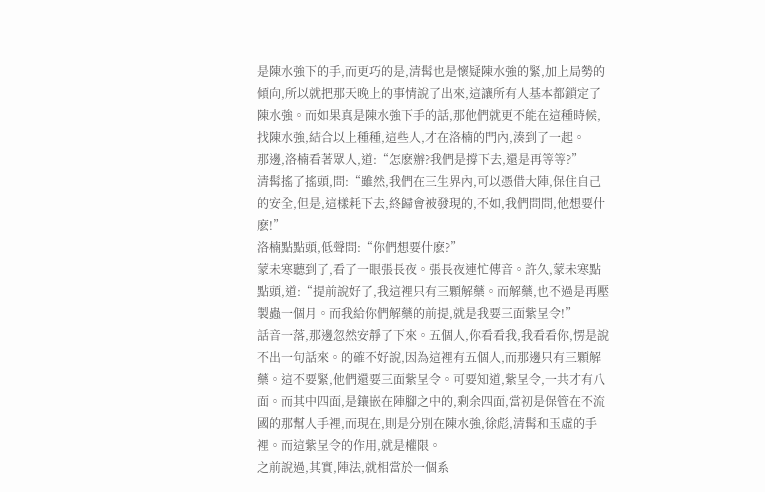是陳水強下的手,而更巧的是,清髯也是懷疑陳水強的緊,加上局勢的傾向,所以就把那天晚上的事情說了出來,這讓所有人基本都鎖定了陳水強。而如果真是陳水強下手的話,那他們就更不能在這種時候,找陳水強,結合以上種種,這些人,才在洛楠的門內,湊到了一起。
那邊,洛楠看著眾人,道:“怎麽辦?我們是撐下去,還是再等等?”
清髯搖了搖頭,問:“雖然,我們在三生界內,可以憑借大陣,保住自己的安全,但是,這樣耗下去,終歸會被發現的,不如,我們問問,他想要什麽!”
洛楠點點頭,低聲問:“你們想要什麽?”
蒙未寒聽到了,看了一眼張長夜。張長夜連忙傳音。許久,蒙未寒點點頭,道:“提前說好了,我這裡只有三顆解藥。而解藥,也不過是再壓製蟲一個月。而我給你們解藥的前提,就是我要三面紫呈令!”
話音一落,那邊忽然安靜了下來。五個人,你看看我,我看看你,愣是說不出一句話來。的確不好說,因為這裡有五個人,而那邊只有三顆解藥。這不要緊,他們還要三面紫呈令。可要知道,紫呈令,一共才有八面。而其中四面,是鑲嵌在陣腳之中的,剩余四面,當初是保管在不流國的那幫人手裡,而現在,則是分別在陳水強,徐彪,清髯和玉虛的手裡。而這紫呈令的作用,就是權限。
之前說過,其實,陣法,就相當於一個系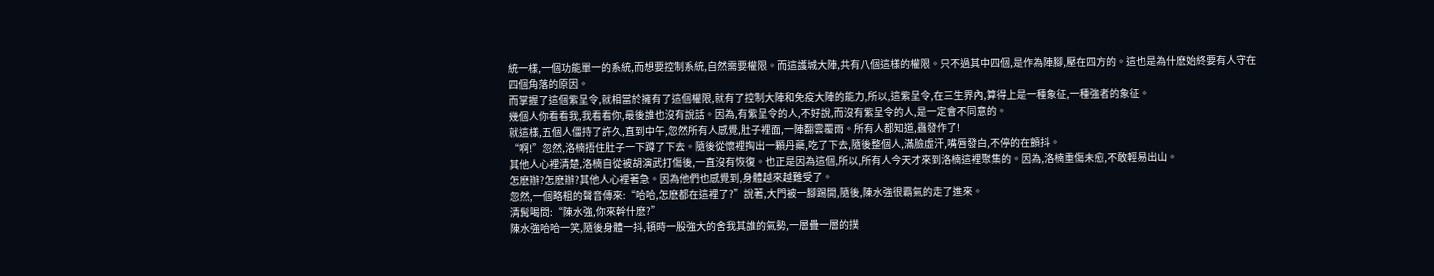統一樣,一個功能單一的系統,而想要控制系統,自然需要權限。而這護城大陣,共有八個這樣的權限。只不過其中四個,是作為陣腳,壓在四方的。這也是為什麽始終要有人守在四個角落的原因。
而掌握了這個紫呈令,就相當於擁有了這個權限,就有了控制大陣和免疫大陣的能力,所以,這紫呈令,在三生界內,算得上是一種象征,一種強者的象征。
幾個人你看看我,我看看你,最後誰也沒有說話。因為,有紫呈令的人,不好說,而沒有紫呈令的人,是一定會不同意的。
就這樣,五個人僵持了許久,直到中午,忽然所有人感覺,肚子裡面,一陣翻雲覆雨。所有人都知道,蟲發作了!
“啊!”忽然,洛楠捂住肚子一下蹲了下去。隨後從懷裡掏出一顆丹藥,吃了下去,隨後整個人,滿臉虛汗,嘴唇發白,不停的在顫抖。
其他人心裡清楚,洛楠自從被胡演武打傷後,一直沒有恢復。也正是因為這個,所以,所有人今天才來到洛楠這裡聚集的。因為,洛楠重傷未愈,不敢輕易出山。
怎麽辦?怎麽辦?其他人心裡著急。因為他們也感覺到,身體越來越難受了。
忽然,一個略粗的聲音傳來:“哈哈,怎麽都在這裡了?”說著,大門被一腳踢開,隨後,陳水強很霸氣的走了進來。
清髯喝問:“陳水強,你來幹什麽?”
陳水強哈哈一笑,隨後身體一抖,頓時一股強大的舍我其誰的氣勢,一層疊一層的撲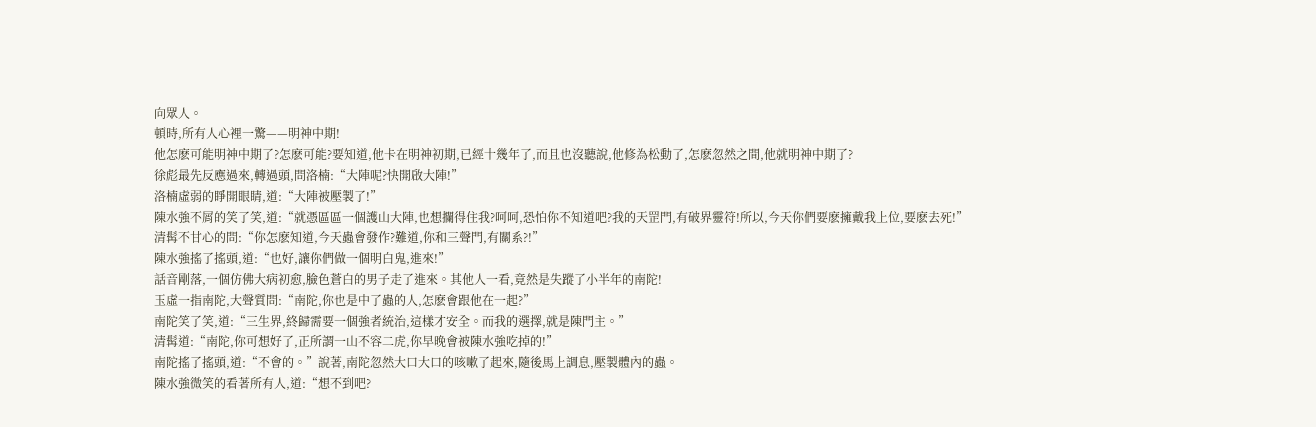向眾人。
頓時,所有人心裡一驚——明神中期!
他怎麽可能明神中期了?怎麽可能?要知道,他卡在明神初期,已經十幾年了,而且也沒聽說,他修為松動了,怎麽忽然之間,他就明神中期了?
徐彪最先反應過來,轉過頭,問洛楠:“大陣呢?快開啟大陣!”
洛楠虛弱的睜開眼睛,道:“大陣被壓製了!”
陳水強不屑的笑了笑,道:“就憑區區一個護山大陣,也想攔得住我?呵呵,恐怕你不知道吧?我的天罡門,有破界靈符!所以,今天你們要麽擁戴我上位,要麽去死!”
清髯不甘心的問:“你怎麽知道,今天蟲會發作?難道,你和三聲門,有關系?!”
陳水強搖了搖頭,道:“也好,讓你們做一個明白鬼,進來!”
話音剛落,一個仿佛大病初愈,臉色蒼白的男子走了進來。其他人一看,竟然是失蹤了小半年的南陀!
玉虛一指南陀,大聲質問:“南陀,你也是中了蟲的人,怎麽會跟他在一起?”
南陀笑了笑,道:“三生界,終歸需要一個強者統治,這樣才安全。而我的選擇,就是陳門主。”
清髯道:“南陀,你可想好了,正所謂一山不容二虎,你早晚會被陳水強吃掉的!”
南陀搖了搖頭,道:“不會的。”說著,南陀忽然大口大口的咳嗽了起來,隨後馬上調息,壓製體內的蟲。
陳水強微笑的看著所有人,道:“想不到吧?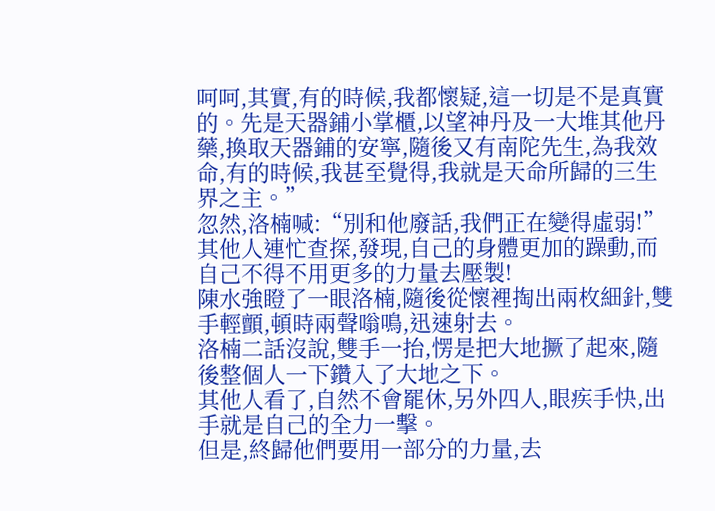呵呵,其實,有的時候,我都懷疑,這一切是不是真實的。先是天器鋪小掌櫃,以望神丹及一大堆其他丹藥,換取天器鋪的安寧,隨後又有南陀先生,為我效命,有的時候,我甚至覺得,我就是天命所歸的三生界之主。”
忽然,洛楠喊:“別和他廢話,我們正在變得虛弱!”
其他人連忙查探,發現,自己的身體更加的躁動,而自己不得不用更多的力量去壓製!
陳水強瞪了一眼洛楠,隨後從懷裡掏出兩枚細針,雙手輕顫,頓時兩聲嗡鳴,迅速射去。
洛楠二話沒說,雙手一抬,愣是把大地撅了起來,隨後整個人一下鑽入了大地之下。
其他人看了,自然不會罷休,另外四人,眼疾手快,出手就是自己的全力一擊。
但是,終歸他們要用一部分的力量,去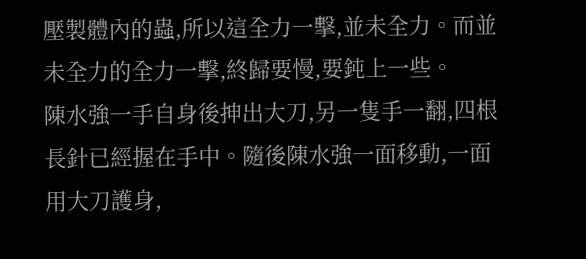壓製體內的蟲,所以這全力一擊,並未全力。而並未全力的全力一擊,終歸要慢,要鈍上一些。
陳水強一手自身後抻出大刀,另一隻手一翻,四根長針已經握在手中。隨後陳水強一面移動,一面用大刀護身,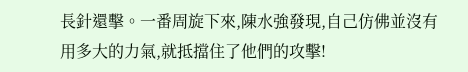長針還擊。一番周旋下來,陳水強發現,自己仿佛並沒有用多大的力氣,就抵擋住了他們的攻擊!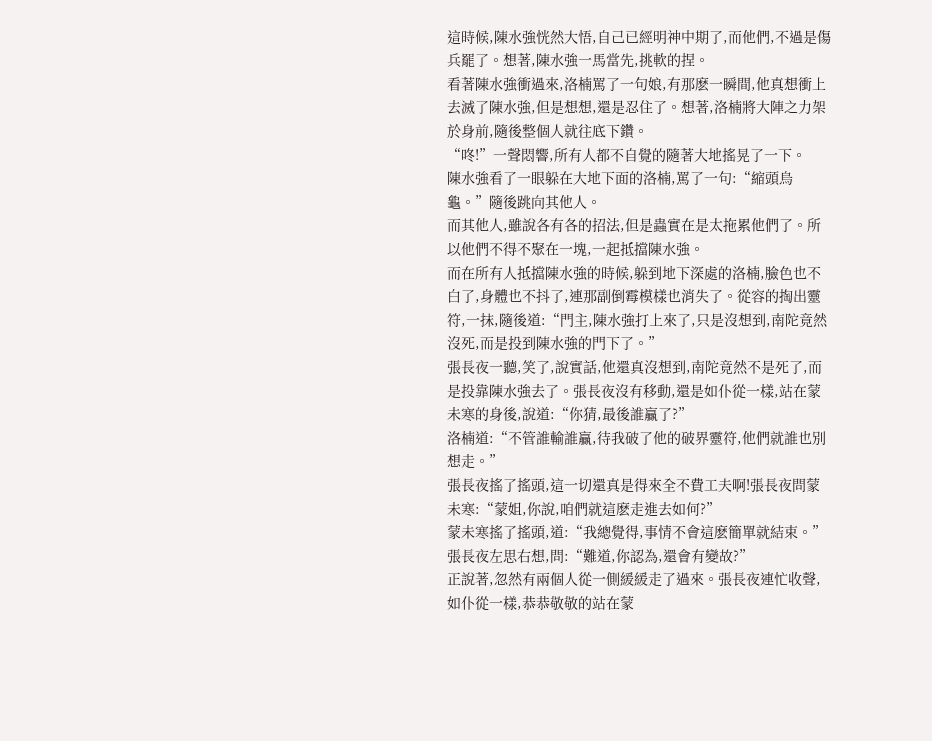這時候,陳水強恍然大悟,自己已經明神中期了,而他們,不過是傷兵罷了。想著,陳水強一馬當先,挑軟的捏。
看著陳水強衝過來,洛楠罵了一句娘,有那麽一瞬間,他真想衝上去滅了陳水強,但是想想,還是忍住了。想著,洛楠將大陣之力架於身前,隨後整個人就往底下鑽。
“咚!”一聲悶響,所有人都不自覺的隨著大地搖晃了一下。
陳水強看了一眼躲在大地下面的洛楠,罵了一句:“縮頭烏龜。”隨後跳向其他人。
而其他人,雖說各有各的招法,但是蟲實在是太拖累他們了。所以他們不得不聚在一塊,一起抵擋陳水強。
而在所有人抵擋陳水強的時候,躲到地下深處的洛楠,臉色也不白了,身體也不抖了,連那副倒霉模樣也消失了。從容的掏出靈符,一抹,隨後道:“門主,陳水強打上來了,只是沒想到,南陀竟然沒死,而是投到陳水強的門下了。”
張長夜一聽,笑了,說實話,他還真沒想到,南陀竟然不是死了,而是投靠陳水強去了。張長夜沒有移動,還是如仆從一樣,站在蒙未寒的身後,說道:“你猜,最後誰贏了?”
洛楠道:“不管誰輸誰贏,待我破了他的破界靈符,他們就誰也別想走。”
張長夜搖了搖頭,這一切還真是得來全不費工夫啊!張長夜問蒙未寒:“蒙姐,你說,咱們就這麽走進去如何?”
蒙未寒搖了搖頭,道:“我總覺得,事情不會這麽簡單就結束。”
張長夜左思右想,問:“難道,你認為,還會有變故?”
正說著,忽然有兩個人從一側緩緩走了過來。張長夜連忙收聲,如仆從一樣,恭恭敬敬的站在蒙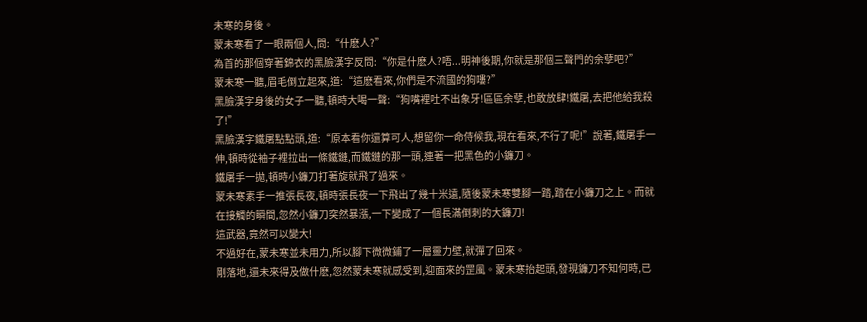未寒的身後。
蒙未寒看了一眼兩個人,問:“什麽人?”
為首的那個穿著錦衣的黑臉漢字反問:“你是什麽人?唔...明神後期,你就是那個三聲門的余孽吧?”
蒙未寒一聽,眉毛倒立起來,道:“這麽看來,你們是不流國的狗嘍?”
黑臉漢字身後的女子一聽,頓時大喝一聲:“狗嘴裡吐不出象牙!區區余孽,也敢放肆!鐵屠,去把他給我殺了!”
黑臉漢字鐵屠點點頭,道:“原本看你還算可人,想留你一命侍候我,現在看來,不行了呢!”說著,鐵屠手一伸,頓時從袖子裡拉出一條鐵鏈,而鐵鏈的那一頭,連著一把黑色的小鐮刀。
鐵屠手一拋,頓時小鐮刀打著旋就飛了過來。
蒙未寒素手一推張長夜,頓時張長夜一下飛出了幾十米遠,隨後蒙未寒雙腳一踏,踏在小鐮刀之上。而就在接觸的瞬間,忽然小鐮刀突然暴漲,一下變成了一個長滿倒刺的大鐮刀!
這武器,竟然可以變大!
不過好在,蒙未寒並未用力,所以腳下微微鋪了一層靈力壁,就彈了回來。
剛落地,還未來得及做什麽,忽然蒙未寒就感受到,迎面來的罡風。蒙未寒抬起頭,發現鐮刀不知何時,已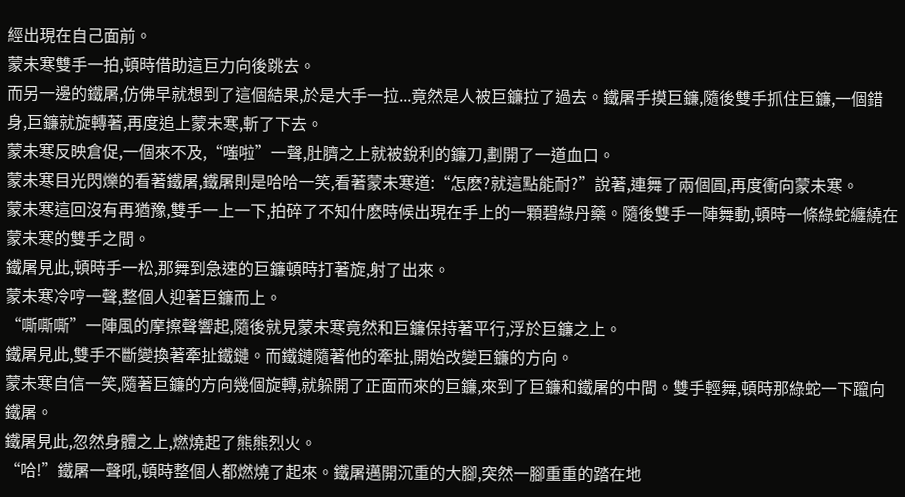經出現在自己面前。
蒙未寒雙手一拍,頓時借助這巨力向後跳去。
而另一邊的鐵屠,仿佛早就想到了這個結果,於是大手一拉...竟然是人被巨鐮拉了過去。鐵屠手摸巨鐮,隨後雙手抓住巨鐮,一個錯身,巨鐮就旋轉著,再度追上蒙未寒,斬了下去。
蒙未寒反映倉促,一個來不及,“嗤啦”一聲,肚臍之上就被銳利的鐮刀,劃開了一道血口。
蒙未寒目光閃爍的看著鐵屠,鐵屠則是哈哈一笑,看著蒙未寒道:“怎麽?就這點能耐?”說著,連舞了兩個圓,再度衝向蒙未寒。
蒙未寒這回沒有再猶豫,雙手一上一下,拍碎了不知什麽時候出現在手上的一顆碧綠丹藥。隨後雙手一陣舞動,頓時一條綠蛇纏繞在蒙未寒的雙手之間。
鐵屠見此,頓時手一松,那舞到急速的巨鐮頓時打著旋,射了出來。
蒙未寒冷哼一聲,整個人迎著巨鐮而上。
“嘶嘶嘶”一陣風的摩擦聲響起,隨後就見蒙未寒竟然和巨鐮保持著平行,浮於巨鐮之上。
鐵屠見此,雙手不斷變換著牽扯鐵鏈。而鐵鏈隨著他的牽扯,開始改變巨鐮的方向。
蒙未寒自信一笑,隨著巨鐮的方向幾個旋轉,就躲開了正面而來的巨鐮,來到了巨鐮和鐵屠的中間。雙手輕舞,頓時那綠蛇一下躥向鐵屠。
鐵屠見此,忽然身體之上,燃燒起了熊熊烈火。
“哈!”鐵屠一聲吼,頓時整個人都燃燒了起來。鐵屠邁開沉重的大腳,突然一腳重重的踏在地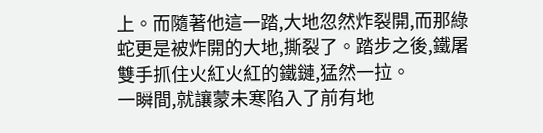上。而隨著他這一踏,大地忽然炸裂開,而那綠蛇更是被炸開的大地,撕裂了。踏步之後,鐵屠雙手抓住火紅火紅的鐵鏈,猛然一拉。
一瞬間,就讓蒙未寒陷入了前有地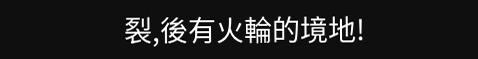裂,後有火輪的境地!